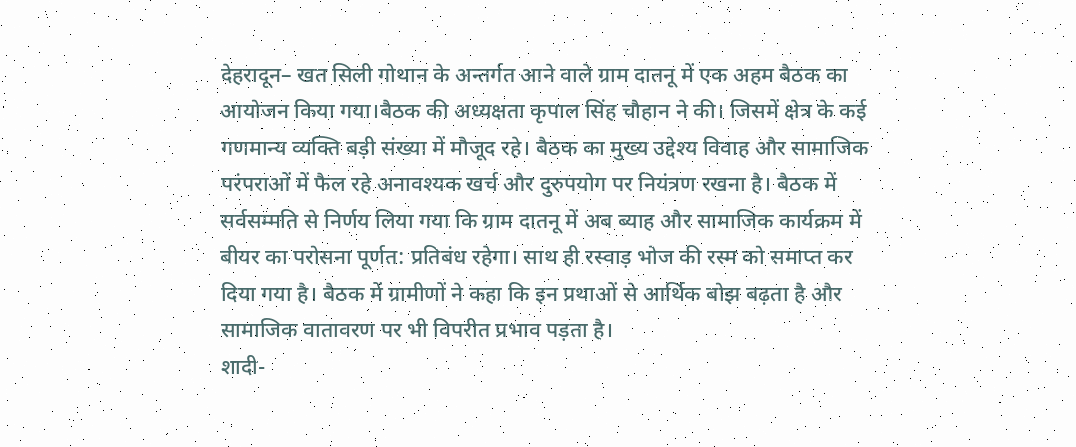देहरादून– खत सिली गोथान के अन्तर्गत आने वाले ग्राम दातनू में एक अहम बैठक का आयोजन किया गया।बैठक की अध्यक्षता कृपाल सिंह चौहान ने की। जिसमें क्षेत्र के कई गणमान्य व्यक्ति बड़ी संख्या में मौजूद रहे। बैठक का मुख्य उद्देश्य विवाह और सामाजिक परंपराओं में फैल रहे अनावश्यक खर्च और दुरुपयोग पर नियंत्रण रखना है। बैठक में सर्वसम्मति से निर्णय लिया गया कि ग्राम दातनू में अब ब्याह और सामाजिक कार्यक्रम में बीयर का परोसना पूर्णत: प्रतिबंध रहेगा। साथ ही रस्वाड़ भोज की रस्म को समाप्त कर दिया गया है। बैठक में ग्रामीणों ने कहा कि इन प्रथाओं से आर्थिक बोझ बढ़ता है और सामाजिक वातावरण पर भी विपरीत प्रभाव पड़ता है।
शादी-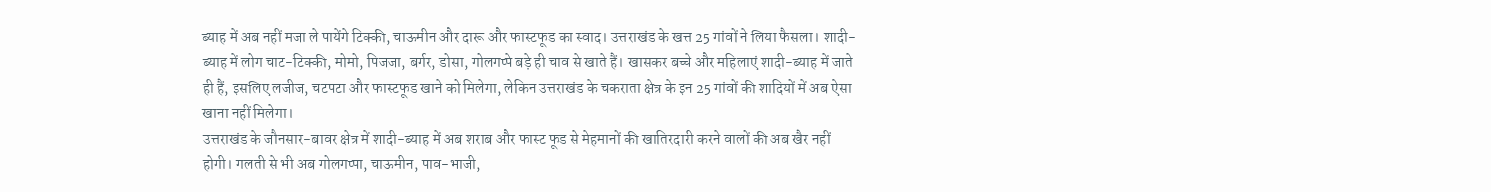ब्याह में अब नहीं मजा ले पायेंगे टिक्की, चाऊमीन और दारू और फास्टफूड का स्वाद। उत्तराखंड के खत्त 25 गांवों ने लिया फैसला। शादी-ब्याह में लोग चाट-टिक्की, मोमो, पिजजा, बर्गर, डोसा, गोलगप्पे बड़े ही चाव से खाते हैं। खासकर बच्चे और महिलाएं शादी-ब्याह में जाते ही हैं, इसलिए लजीज, चटपटा और फास्टफूड खाने को मिलेगा, लेकिन उत्तराखंड के चकराता क्षेत्र के इन 25 गांवों की शादियों में अब ऐसा खाना नहीं मिलेगा।
उत्तराखंड के जौनसार-बावर क्षेत्र में शादी-ब्याह में अब शराब और फास्ट फूड से मेहमानों की खातिरदारी करने वालों की अब खैर नहीं होगी। गलती से भी अब गोलगप्पा, चाऊमीन, पाव-भाजी,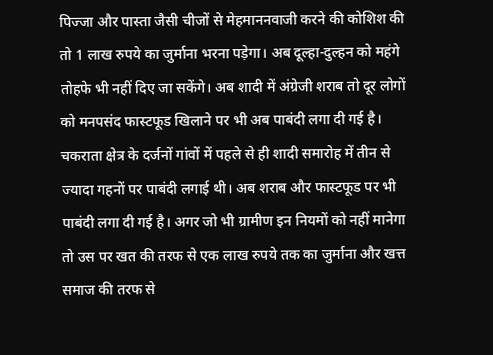पिज्जा और पास्ता जैसी चीजों से मेहमाननवाजी करने की कोशिश की तो 1 लाख रुपये का जुर्माना भरना पड़ेगा। अब दूल्हा-दुल्हन को महंगे तोहफे भी नहीं दिए जा सकेंगे। अब शादी में अंग्रेजी शराब तो दूर लोगों को मनपसंद फास्टफूड खिलाने पर भी अब पाबंदी लगा दी गई है। चकराता क्षेत्र के दर्जनों गांवों में पहले से ही शादी समारोह में तीन से ज्यादा गहनों पर पाबंदी लगाई थी। अब शराब और फास्टफूड पर भी पाबंदी लगा दी गई है। अगर जो भी ग्रामीण इन नियमों को नहीं मानेगा तो उस पर खत की तरफ से एक लाख रुपये तक का जुर्माना और खत्त समाज की तरफ से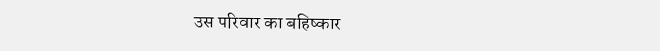उस परिवार का बहिष्कार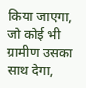किया जाएगा, जो कोई भी ग्रामीण उसका साथ देगा,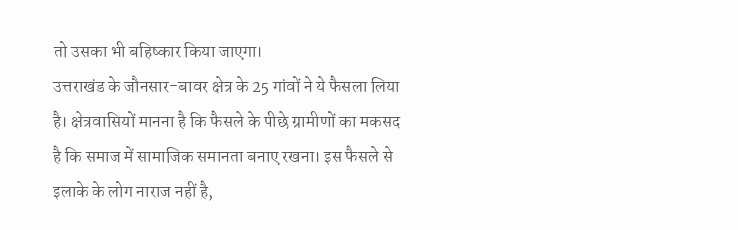तो उसका भी बहिष्कार किया जाएगा।
उत्तराखंड के जौनसार-बावर क्षेत्र के 25 गांवों ने ये फैसला लिया है। क्षेत्रवासियों मानना है कि फैसले के पीछे ग्रामीणों का मकसद है कि समाज में सामाजिक समानता बनाए रखना। इस फैसले से इलाके के लोग नाराज नहीं है,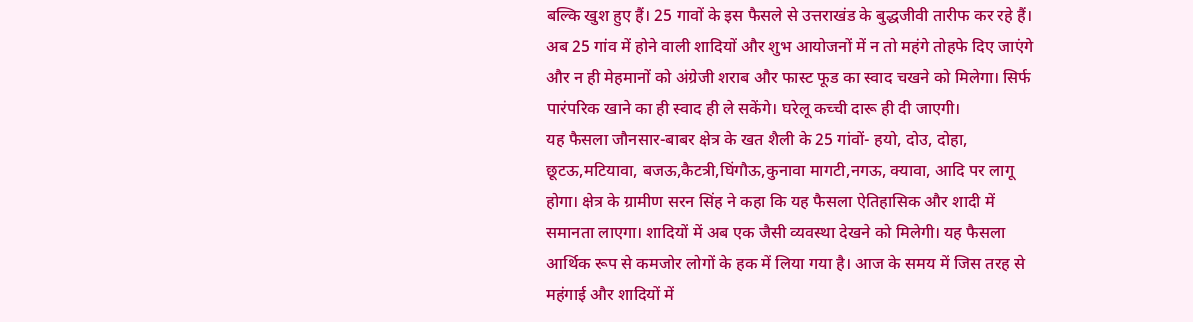बल्कि खुश हुए हैं। 25 गावों के इस फैसले से उत्तराखंड के बुद्धजीवी तारीफ कर रहे हैं। अब 25 गांव में होने वाली शादियों और शुभ आयोजनों में न तो महंगे तोहफे दिए जाएंगे और न ही मेहमानों को अंग्रेजी शराब और फास्ट फूड का स्वाद चखने को मिलेगा। सिर्फ पारंपरिक खाने का ही स्वाद ही ले सकेंगे। घरेलू कच्ची दारू ही दी जाएगी।
यह फैसला जौनसार-बाबर क्षेत्र के खत शैली के 25 गांवों- हयो, दोउ, दोहा, छूटऊ,मटियावा, बजऊ,कैटत्री,घिंगौऊ,कुनावा मागटी,नगऊ, क्यावा, आदि पर लागू होगा। क्षेत्र के ग्रामीण सरन सिंह ने कहा कि यह फैसला ऐतिहासिक और शादी में समानता लाएगा। शादियों में अब एक जैसी व्यवस्था देखने को मिलेगी। यह फैसला आर्थिक रूप से कमजोर लोगों के हक में लिया गया है। आज के समय में जिस तरह से महंगाई और शादियों में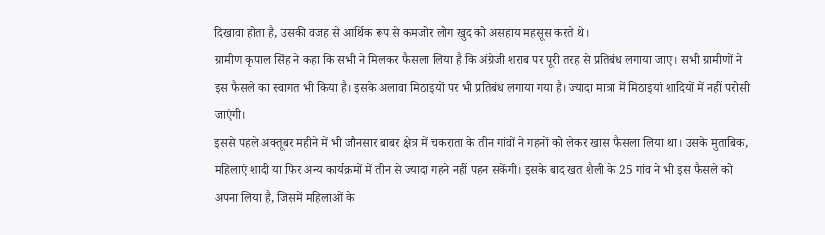दिखावा होता है, उसकी वजह से आर्थिक रूप से कमजोर लोग खुद को असहाय महसूस करते थे।
ग्रामीण कृपाल सिंह ने कहा कि सभी ने मिलकर फैसला लिया है कि अंग्रेजी शराब पर पूरी तरह से प्रतिबंध लगाया जाए। सभी ग्रामीणों ने इस फैसले का स्वागत भी किया है। इसके अलावा मिठाइयों पर भी प्रतिबंध लगाया गया है। ज्यादा मात्रा में मिठाइयां शादियों में नहीं परोसी जाएंगी।
इससे पहले अक्तूबर महीने में भी जौनसार बाबर क्षेत्र में चकराता के तीन गांवों ने गहनों को लेकर खास फैसला लिया था। उसके मुताबिक, महिलाएं शादी या फिर अन्य कार्यक्रमों में तीन से ज्यादा गहने नहीं पहन सकेंगी। इसके बाद खत शैली के 25 गांव ने भी इस फैसले को अपना लिया है, जिसमें महिलाओं के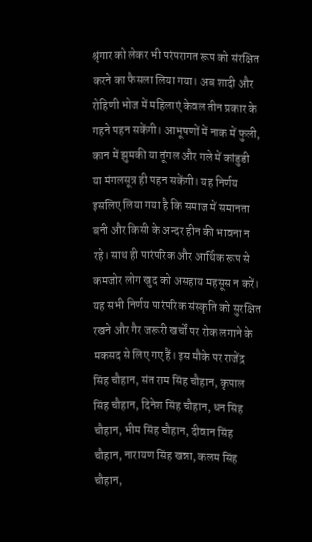श्रृंगार को लेकर भी परंपरागत रूप को संरक्षित करने का फैसला लिया गया। अब शादी और रोहिणी भोज में महिलाएं केवल तीन प्रकार के गहने पहन सकेंगी। आभूषणों में नाक में फुली, कान में झुमकी या तूंगल और गले में कांडुडी या मंगलसूत्र ही पहन सकेंगी। यह निर्णय इसलिए लिया गया है कि समाज में समानता बनी और किसी के अन्दर हीन की भावना न रहे। साथ ही पारंपरिक और आर्थिक रूप से कमजोर लोग खुद को असहाय महसूस न करें। यह सभी निर्णय पारंपरिक संस्कृति को सुरक्षित रखने और गैर जरूरी खर्चों पर रोक लगाने के मकसद से लिए गए हैं। इस मौके पर राजेंद्र सिंह चौहान, संत राम सिंह चौहान, कृपाल सिंह चौहान, दिनेश सिंह चौहान, धन सिंह चौहान, भीम सिंह चौहान, दीवान सिंह चौहान, नारायण सिंह खन्ना, कलम सिंह चौहान,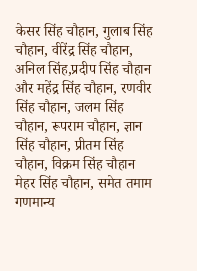केसर सिंह चौहान, गुलाब सिंह चौहान, वीरेंद्र सिंह चौहान, अनिल सिंह,प्रदीप सिंह चौहान और महेंद्र सिंह चौहान, रणवीर सिंह चौहान, जलम सिंह चौहान, रूपराम चौहान, ज्ञान सिंह चौहान, प्रीतम सिंह चौहान, विक्रम सिंह चौहान मेहर सिंह चौहान, समेत तमाम गणमान्य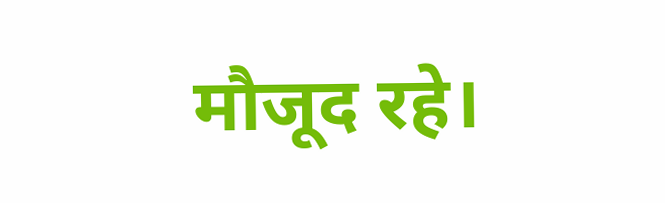मौजूद रहे।